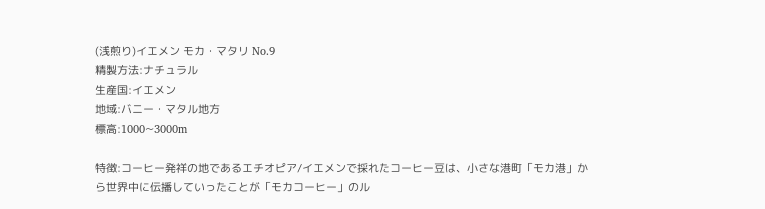(浅煎り)イエメン モカ・マタリ No.9
精製方法:ナチュラル
生産国:イエメン
地域:バニー・マタル地方
標高:1000~3000m

特徴:コーヒー発祥の地であるエチオピア/イエメンで採れたコーヒー豆は、小さな港町「モカ港」から世界中に伝播していったことが「モカコーヒー」のル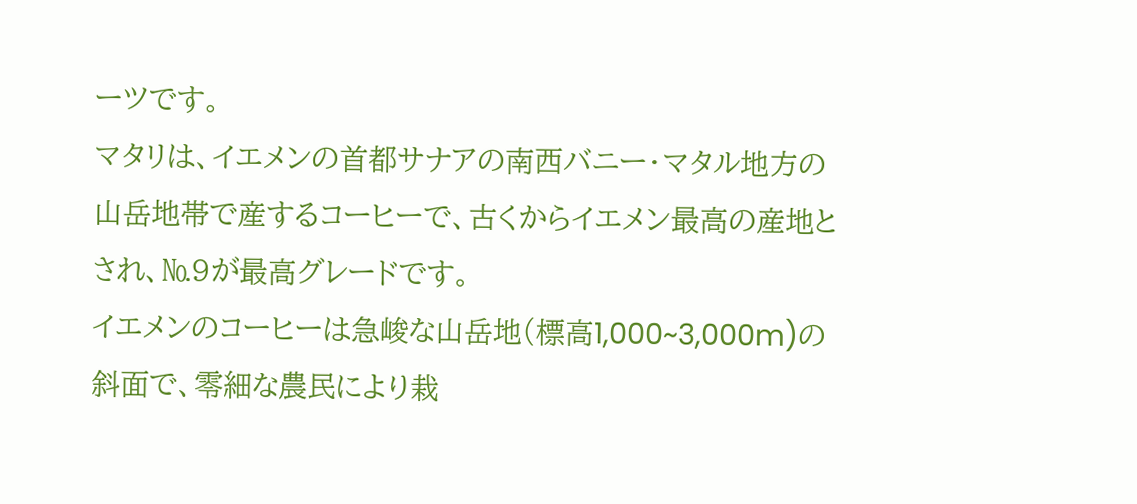ーツです。
マタリは、イエメンの首都サナアの南西バニー・マタル地方の山岳地帯で産するコーヒーで、古くからイエメン最高の産地とされ、№9が最高グレードです。
イエメンのコーヒーは急峻な山岳地(標高1,000~3,000m)の斜面で、零細な農民により栽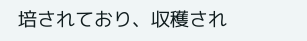培されており、収穫され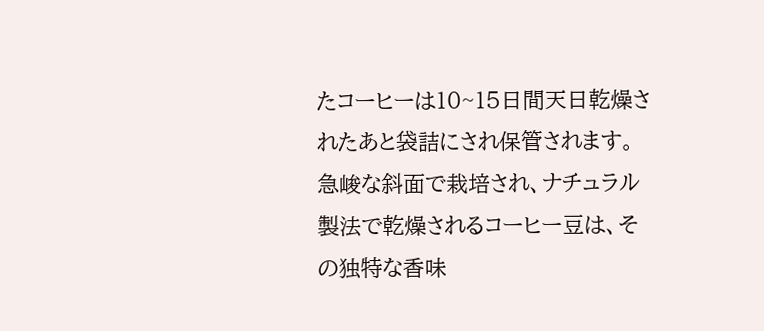たコーヒーは10~15日間天日乾燥されたあと袋詰にされ保管されます。
急峻な斜面で栽培され、ナチュラル製法で乾燥されるコーヒー豆は、その独特な香味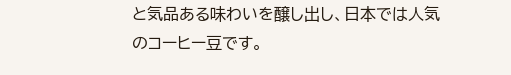と気品ある味わいを醸し出し、日本では人気のコーヒー豆です。